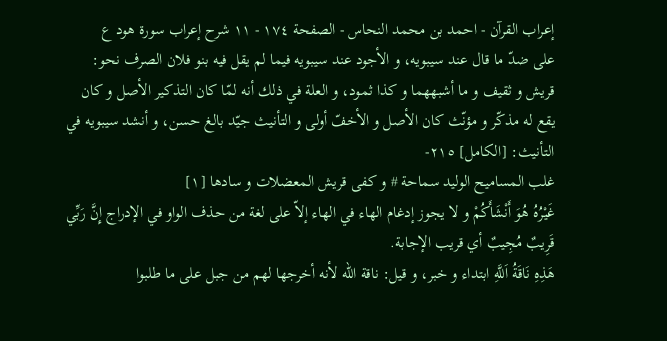إعراب القرآن - احمد بن محمد النحاس - الصفحة ١٧٤ - ١١ شرح إعراب سورة هود ع
على ضدّ ما قال عند سيبويه، و الأجود عند سيبويه فيما لم يقل فيه بنو فلان الصرف نحو: قريش و ثقيف و ما أشبههما و كذا ثمود، و العلة في ذلك أنه لمّا كان التذكير الأصل و كان يقع له مذكّر و مؤنّث كان الأصل و الأخفّ أولى و التأنيث جيّد بالغ حسن، و أنشد سيبويه في التأنيث: [الكامل] ٢١٥-
غلب المساميح الوليد سماحة # و كفى قريش المعضلات و سادها [١]
غَيْرُهُ هُوَ أَنْشَأَكُمْ و لا يجوز إدغام الهاء في الهاء إلاّ على لغة من حذف الواو في الإدراج إِنَّ رَبِّي قَرِيبٌ مُجِيبٌ أي قريب الإجابة.
هَذِهِ نَاقَةُ اَللَّهِ ابتداء و خبر، و قيل: ناقة اللّه لأنه أخرجها لهم من جبل على ما طلبوا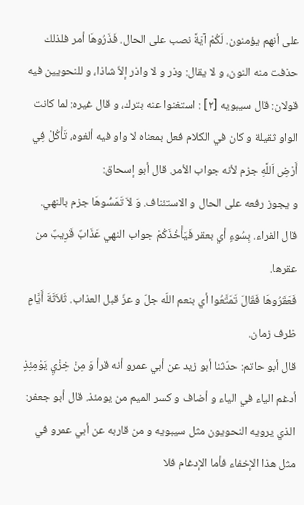على أنهم يؤمنون. لَكُمْ آيَةً نصب على الحال. فَذَرُوهَا أمر فلذلك حذفت منه النون، و لا يقال: وذر و لا واذر إلاّ شاذا، و للنحويين فيه قولان: قال سيبويه [٢] : استغنوا عنه بترك، و قال غيره: لما كانت الواو ثقيلة و كان في الكلام فعل بمعناه لا واو فيه ألغوه، تَأْكُلْ فِي أَرْضِ اَللَّهِ جزم لأنه جواب الأمر. قال أبو إسحاق:
و يجوز رفعه على الحال و الاستئناف. وَ لاَ تَمَسُّوهَا جزم بالنهي. قال الفراء. بِسُوءٍ أي بعقر فَيَأْخُذَكُمْ جواب النهي عَذَابٌ قَرِيبٌ من عقرها.
فَعَقَرُوهَا فَقَالَ تَمَتَّعُوا أي بنعم اللّه جلّ و عزّ قبل العذاب. ثَلاَثَةَ أَيَّامٍ ظرف زمان.
قال أبو حاتم: حدّثنا أبو زيد عن أبي عمرو أنه قرأ وَ مِنْ خِزْيِ يَوْمِئِذٍ أدغم الياء في الياء و أضاف و كسر الميم من يومئذ. قال أبو جعفر: الذي يرويه النحويون مثل سيبويه و من قاربه عن أبي عمرو في مثل هذا الإخفاء فأما الإدغام فلا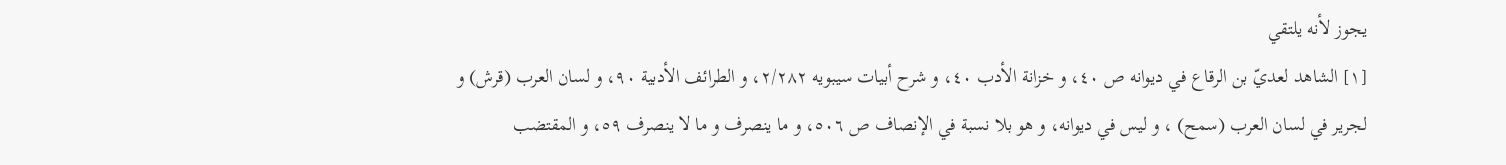يجوز لأنه يلتقي
[١] الشاهد لعديّ بن الرقاع في ديوانه ص ٤٠، و خزانة الأدب ٤٠، و شرح أبيات سيبويه ٢/٢٨٢، و الطرائف الأدبية ٩٠، و لسان العرب (قرش) و لجرير في لسان العرب (سمح) ، و ليس في ديوانه، و هو بلا نسبة في الإنصاف ص ٥٠٦، و ما ينصرف و ما لا ينصرف ٥٩، و المقتضب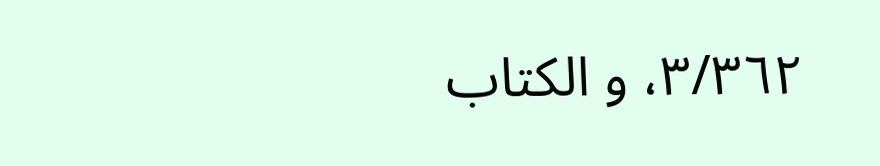٣/٣٦٢، و الكتاب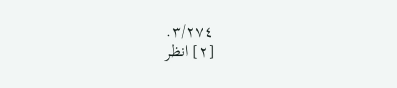٣/٢٧٤.
[٢] انظر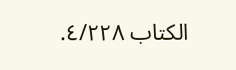الكتاب ٤/٢٢٨.